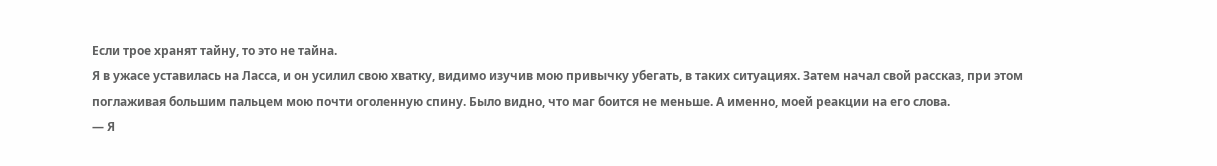Если трое хранят тайну, то это не тайна.
Я в ужасе уставилась на Ласса, и он усилил свою хватку, видимо изучив мою привычку убегать, в таких ситуациях. Затем начал свой рассказ, при этом поглаживая большим пальцем мою почти оголенную спину. Было видно, что маг боится не меньше. А именно, моей реакции на его слова.
— Я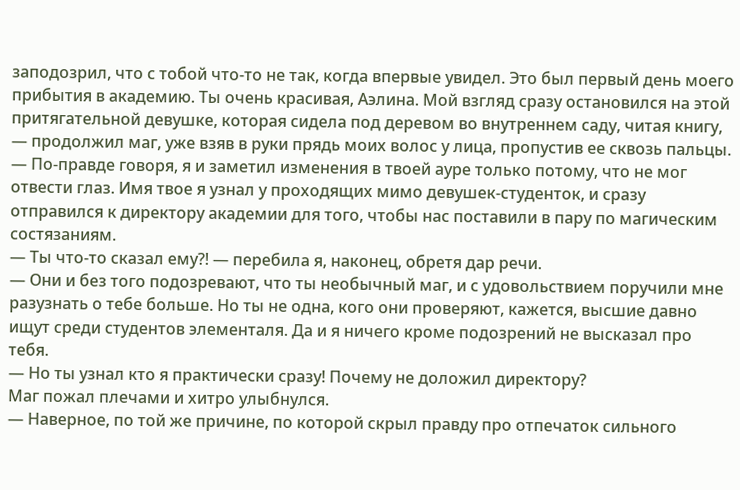заподозрил, что с тобой что-то не так, когда впервые увидел. Это был первый день моего прибытия в академию. Ты очень красивая, Аэлина. Мой взгляд сразу остановился на этой притягательной девушке, которая сидела под деревом во внутреннем саду, читая книгу, — продолжил маг, уже взяв в руки прядь моих волос у лица, пропустив ее сквозь пальцы. — По-правде говоря, я и заметил изменения в твоей ауре только потому, что не мог отвести глаз. Имя твое я узнал у проходящих мимо девушек-студенток, и сразу отправился к директору академии для того, чтобы нас поставили в пару по магическим состязаниям.
— Ты что-то сказал ему?! — перебила я, наконец, обретя дар речи.
— Они и без того подозревают, что ты необычный маг, и с удовольствием поручили мне разузнать о тебе больше. Но ты не одна, кого они проверяют, кажется, высшие давно ищут среди студентов элементаля. Да и я ничего кроме подозрений не высказал про тебя.
— Но ты узнал кто я практически сразу! Почему не доложил директору?
Маг пожал плечами и хитро улыбнулся.
— Наверное, по той же причине, по которой скрыл правду про отпечаток сильного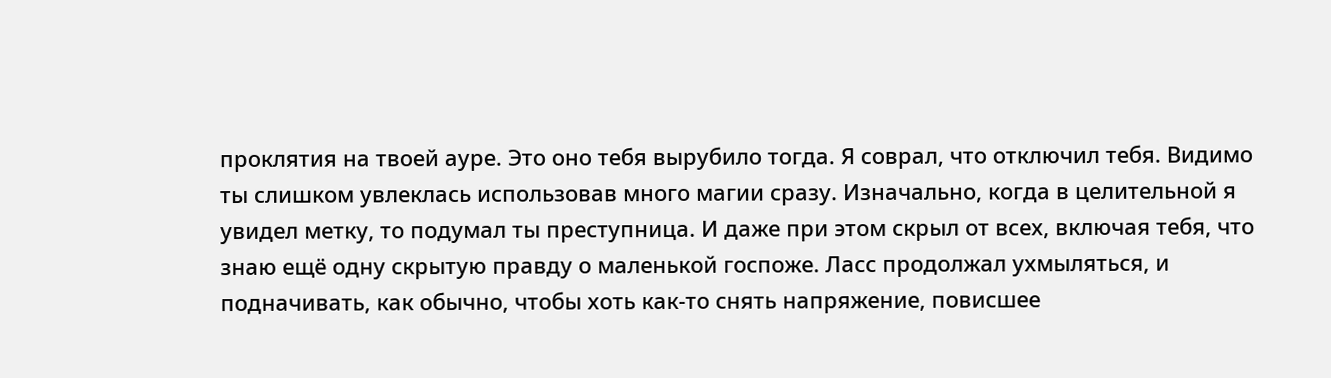проклятия на твоей ауре. Это оно тебя вырубило тогда. Я соврал, что отключил тебя. Видимо ты слишком увлеклась использовав много магии сразу. Изначально, когда в целительной я увидел метку, то подумал ты преступница. И даже при этом скрыл от всех, включая тебя, что знаю ещё одну скрытую правду о маленькой госпоже. Ласс продолжал ухмыляться, и подначивать, как обычно, чтобы хоть как-то снять напряжение, повисшее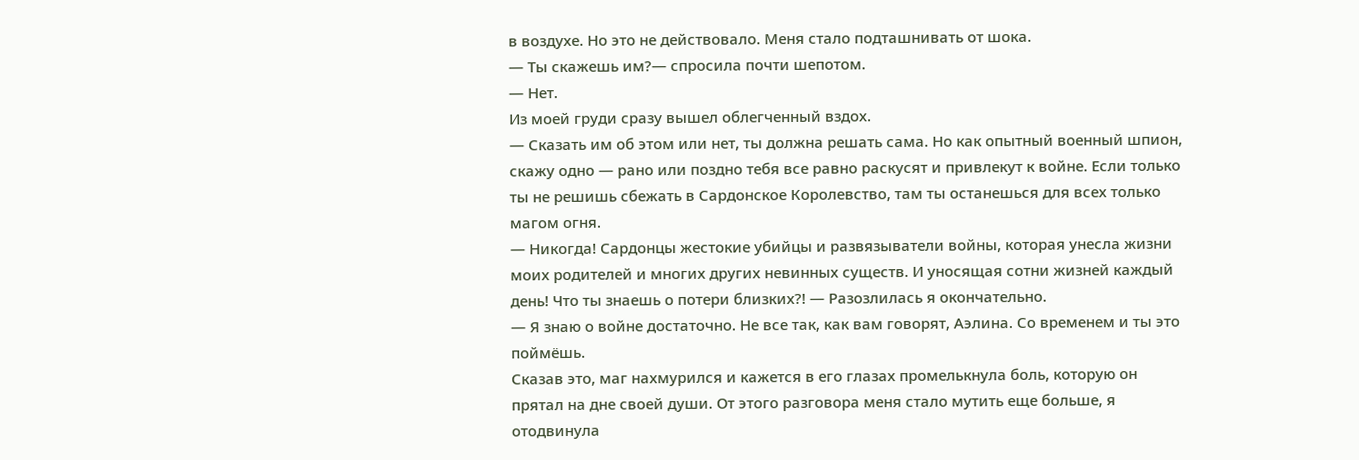в воздухе. Но это не действовало. Меня стало подташнивать от шока.
— Ты скажешь им?— спросила почти шепотом.
— Нет.
Из моей груди сразу вышел облегченный вздох.
— Сказать им об этом или нет, ты должна решать сама. Но как опытный военный шпион, скажу одно — рано или поздно тебя все равно раскусят и привлекут к войне. Если только ты не решишь сбежать в Сардонское Королевство, там ты останешься для всех только магом огня.
— Никогда! Сардонцы жестокие убийцы и развязыватели войны, которая унесла жизни моих родителей и многих других невинных существ. И уносящая сотни жизней каждый день! Что ты знаешь о потери близких?! — Разозлилась я окончательно.
— Я знаю о войне достаточно. Не все так, как вам говорят, Аэлина. Со временем и ты это поймёшь.
Сказав это, маг нахмурился и кажется в его глазах промелькнула боль, которую он прятал на дне своей души. От этого разговора меня стало мутить еще больше, я отодвинула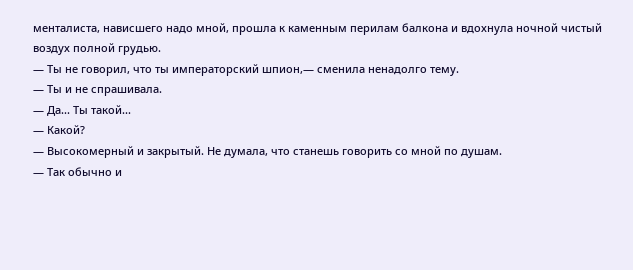менталиста, нависшего надо мной, прошла к каменным перилам балкона и вдохнула ночной чистый воздух полной грудью.
— Ты не говорил, что ты императорский шпион,— сменила ненадолго тему.
— Ты и не спрашивала.
— Да... Ты такой...
— Какой?
— Высокомерный и закрытый. Не думала, что станешь говорить со мной по душам.
— Так обычно и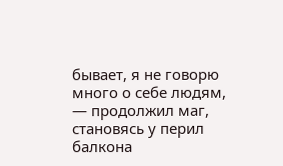бывает, я не говорю много о себе людям, — продолжил маг, становясь у перил балкона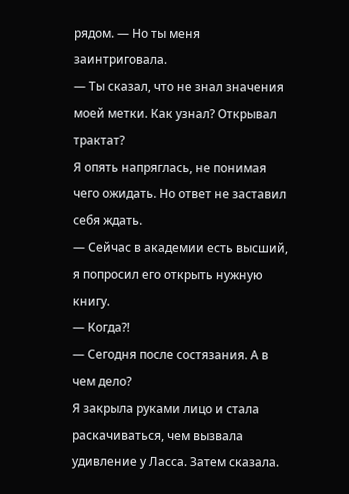рядом. — Но ты меня заинтриговала.
— Ты сказал, что не знал значения моей метки. Как узнал? Открывал трактат?
Я опять напряглась, не понимая чего ожидать. Но ответ не заставил себя ждать.
— Сейчас в академии есть высший, я попросил его открыть нужную книгу.
— Когда?!
— Сегодня после состязания. А в чем дело?
Я закрыла руками лицо и стала раскачиваться, чем вызвала удивление у Ласса. Затем сказала.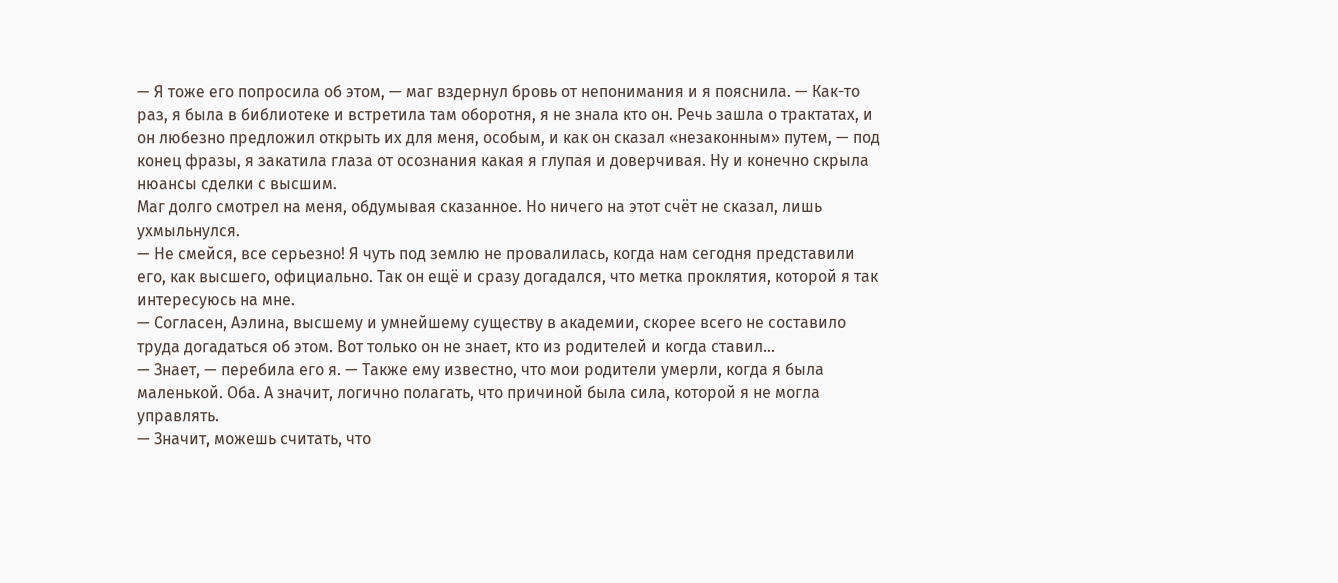— Я тоже его попросила об этом, — маг вздернул бровь от непонимания и я пояснила. — Как-то раз, я была в библиотеке и встретила там оборотня, я не знала кто он. Речь зашла о трактатах, и он любезно предложил открыть их для меня, особым, и как он сказал «незаконным» путем, — под конец фразы, я закатила глаза от осознания какая я глупая и доверчивая. Ну и конечно скрыла нюансы сделки с высшим.
Маг долго смотрел на меня, обдумывая сказанное. Но ничего на этот счёт не сказал, лишь ухмыльнулся.
— Не смейся, все серьезно! Я чуть под землю не провалилась, когда нам сегодня представили его, как высшего, официально. Так он ещё и сразу догадался, что метка проклятия, которой я так интересуюсь на мне.
— Согласен, Аэлина, высшему и умнейшему существу в академии, скорее всего не составило труда догадаться об этом. Вот только он не знает, кто из родителей и когда ставил...
— Знает, — перебила его я. — Также ему известно, что мои родители умерли, когда я была маленькой. Оба. А значит, логично полагать, что причиной была сила, которой я не могла управлять.
— Значит, можешь считать, что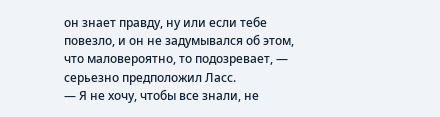он знает правду, ну или если тебе повезло, и он не задумывался об этом, что маловероятно, то подозревает, — серьезно предположил Ласс.
— Я не хочу, чтобы все знали, не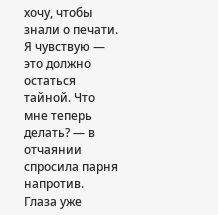хочу, чтобы знали о печати. Я чувствую — это должно остаться тайной. Что мне теперь делать? — в отчаянии спросила парня напротив.
Глаза уже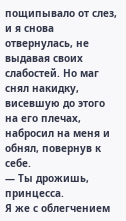пощипывало от слез, и я снова отвернулась, не выдавая своих слабостей. Но маг снял накидку, висевшую до этого на его плечах, набросил на меня и обнял, повернув к себе.
— Ты дрожишь, принцесса.
Я же с облегчением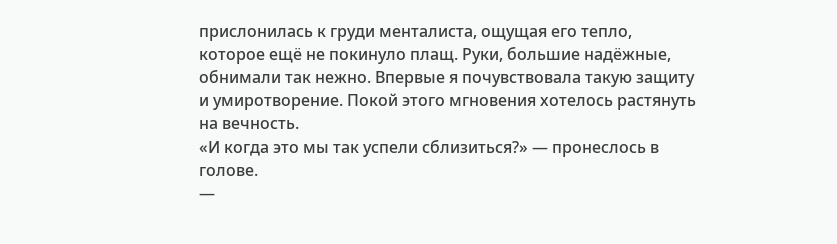прислонилась к груди менталиста, ощущая его тепло, которое ещё не покинуло плащ. Руки, большие надёжные, обнимали так нежно. Впервые я почувствовала такую защиту и умиротворение. Покой этого мгновения хотелось растянуть на вечность.
«И когда это мы так успели сблизиться?» — пронеслось в голове.
—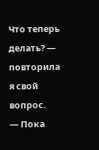Что теперь делать? — повторила я свой вопрос.
— Пока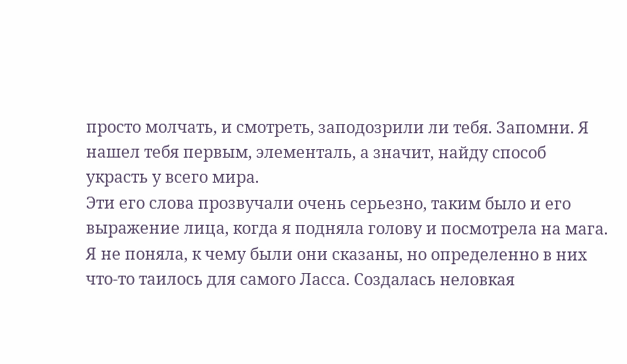просто молчать, и смотреть, заподозрили ли тебя. Запомни. Я нашел тебя первым, элементаль, а значит, найду способ украсть у всего мира.
Эти его слова прозвучали очень серьезно, таким было и его выражение лица, когда я подняла голову и посмотрела на мага. Я не поняла, к чему были они сказаны, но определенно в них что-то таилось для самого Ласса. Создалась неловкая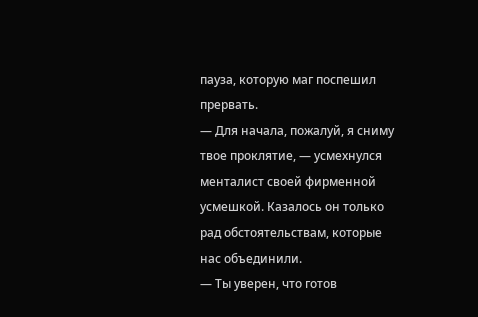пауза, которую маг поспешил прервать.
— Для начала, пожалуй, я сниму твое проклятие, — усмехнулся менталист своей фирменной усмешкой. Казалось он только рад обстоятельствам, которые нас объединили.
— Ты уверен, что готов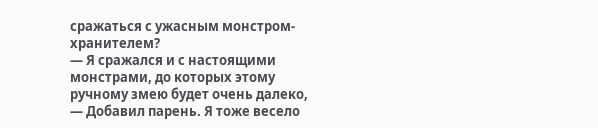сражаться с ужасным монстром-хранителем?
— Я сражался и с настоящими монстрами, до которых этому ручному змею будет очень далеко, — Добавил парень. Я тоже весело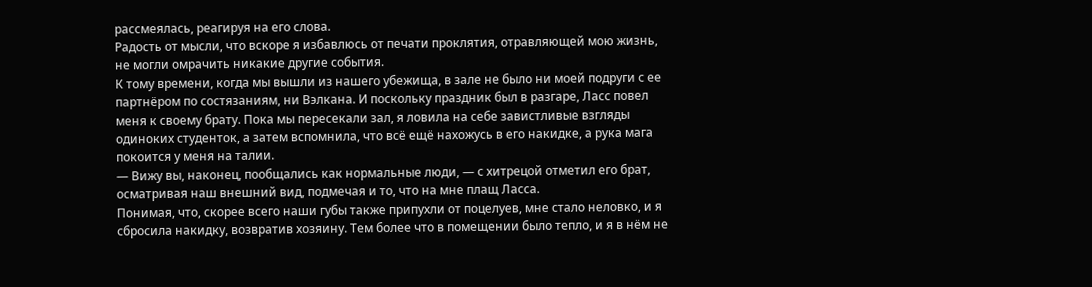рассмеялась, реагируя на его слова.
Радость от мысли, что вскоре я избавлюсь от печати проклятия, отравляющей мою жизнь, не могли омрачить никакие другие события.
К тому времени, когда мы вышли из нашего убежища, в зале не было ни моей подруги с ее партнёром по состязаниям, ни Вэлкана. И поскольку праздник был в разгаре, Ласс повел меня к своему брату. Пока мы пересекали зал, я ловила на себе завистливые взгляды одиноких студенток, а затем вспомнила, что всё ещё нахожусь в его накидке, а рука мага покоится у меня на талии.
— Вижу вы, наконец, пообщались как нормальные люди, — с хитрецой отметил его брат, осматривая наш внешний вид, подмечая и то, что на мне плащ Ласса.
Понимая, что, скорее всего наши губы также припухли от поцелуев, мне стало неловко, и я сбросила накидку, возвратив хозяину. Тем более что в помещении было тепло, и я в нём не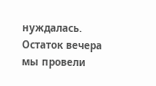нуждалась. Остаток вечера мы провели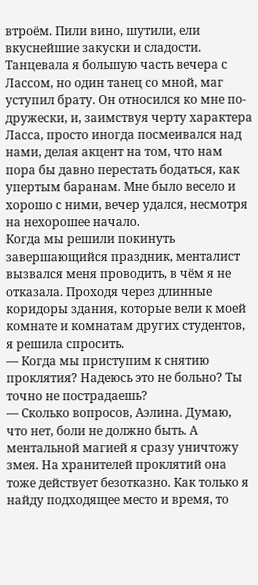втроём. Пили вино, шутили, ели вкуснейшие закуски и сладости. Танцевала я большую часть вечера с Лассом, но один танец со мной, маг уступил брату. Он относился ко мне по-дружески, и, заимствуя черту характера Ласса, просто иногда посмеивался над нами, делая акцент на том, что нам пора бы давно перестать бодаться, как упертым баранам. Мне было весело и хорошо с ними, вечер удался, несмотря на нехорошее начало.
Когда мы решили покинуть завершающийся праздник, менталист вызвался меня проводить, в чём я не отказала. Проходя через длинные коридоры здания, которые вели к моей комнате и комнатам других студентов, я решила спросить.
— Когда мы приступим к снятию проклятия? Надеюсь это не больно? Ты точно не пострадаешь?
— Сколько вопросов, Аэлина. Думаю, что нет, боли не должно быть. А ментальной магией я сразу уничтожу змея. На хранителей проклятий она тоже действует безотказно. Как только я найду подходящее место и время, то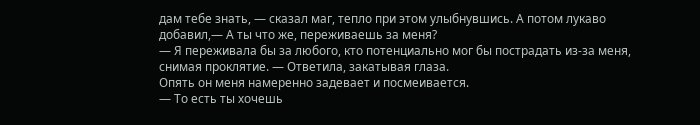дам тебе знать, — сказал маг, тепло при этом улыбнувшись. А потом лукаво добавил,— А ты что же, переживаешь за меня?
— Я переживала бы за любого, кто потенциально мог бы пострадать из-за меня, снимая проклятие. — Ответила, закатывая глаза.
Опять он меня намеренно задевает и посмеивается.
— То есть ты хочешь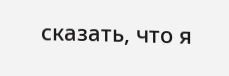сказать, что я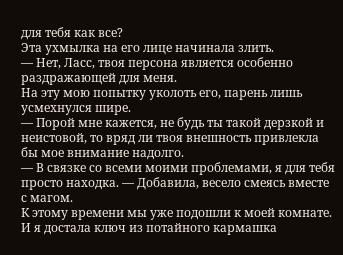для тебя как все?
Эта ухмылка на его лице начинала злить.
— Нет, Ласс, твоя персона является особенно раздражающей для меня.
На эту мою попытку уколоть его, парень лишь усмехнулся шире.
— Порой мне кажется, не будь ты такой дерзкой и неистовой, то вряд ли твоя внешность привлекла бы мое внимание надолго.
— В связке со всеми моими проблемами, я для тебя просто находка. — Добавила, весело смеясь вместе с магом.
К этому времени мы уже подошли к моей комнате. И я достала ключ из потайного кармашка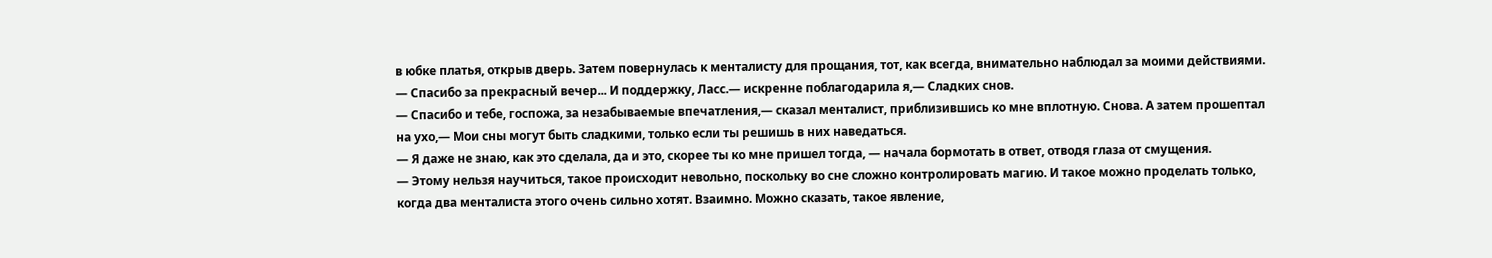в юбке платья, открыв дверь. Затем повернулась к менталисту для прощания, тот, как всегда, внимательно наблюдал за моими действиями.
— Спасибо за прекрасный вечер... И поддержку, Ласс.— искренне поблагодарила я,— Сладких снов.
— Спасибо и тебе, госпожа, за незабываемые впечатления,— сказал менталист, приблизившись ко мне вплотную. Снова. А затем прошептал на ухо,— Мои сны могут быть сладкими, только если ты решишь в них наведаться.
— Я даже не знаю, как это сделала, да и это, скорее ты ко мне пришел тогда, — начала бормотать в ответ, отводя глаза от смущения.
— Этому нельзя научиться, такое происходит невольно, поскольку во сне сложно контролировать магию. И такое можно проделать только, когда два менталиста этого очень сильно хотят. Взаимно. Можно сказать, такое явление,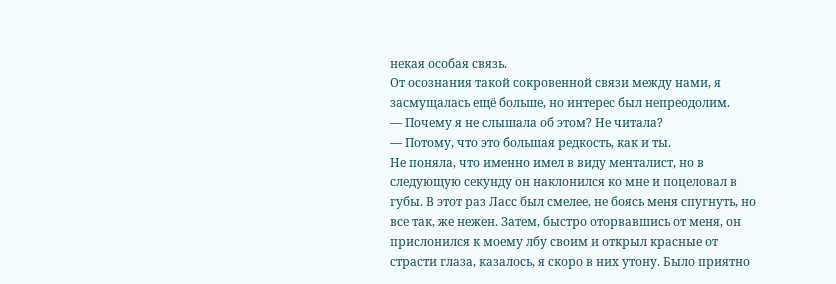некая особая связь.
От осознания такой сокровенной связи между нами, я засмущалась ещё больше, но интерес был непреодолим.
— Почему я не слышала об этом? Не читала?
— Потому, что это большая редкость, как и ты.
Не поняла, что именно имел в виду менталист, но в следующую секунду он наклонился ко мне и поцеловал в губы. В этот раз Ласс был смелее, не боясь меня спугнуть, но все так, же нежен. Затем, быстро оторвавшись от меня, он прислонился к моему лбу своим и открыл красные от страсти глаза, казалось, я скоро в них утону. Было приятно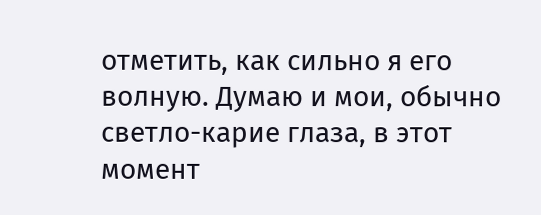отметить, как сильно я его волную. Думаю и мои, обычно светло-карие глаза, в этот момент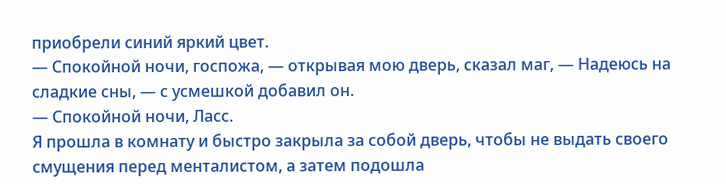приобрели синий яркий цвет.
— Спокойной ночи, госпожа, — открывая мою дверь, сказал маг, — Надеюсь на сладкие сны, — с усмешкой добавил он.
— Спокойной ночи, Ласс.
Я прошла в комнату и быстро закрыла за собой дверь, чтобы не выдать своего смущения перед менталистом, а затем подошла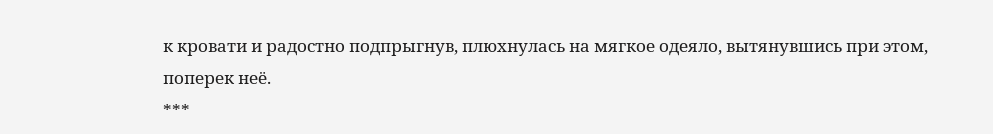к кровати и радостно подпрыгнув, плюхнулась на мягкое одеяло, вытянувшись при этом, поперек неё.
***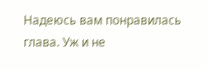Надеюсь вам понравилась глава. Уж и не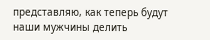представляю, как теперь будут наши мужчины делить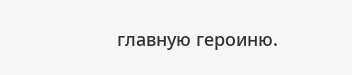главную героиню.